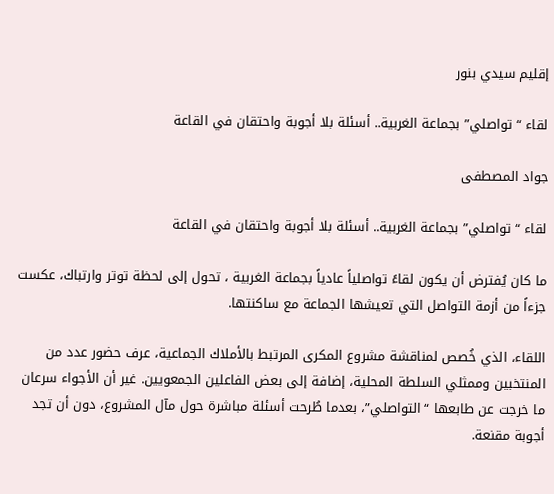إقليم سيدي بنور

لقاء “تواصلي” بجماعة الغربية.. أسئلة بلا أجوبة واحتقان في القاعة

جواد المصطفى

لقاء “تواصلي” بجماعة الغربية.. أسئلة بلا أجوبة واحتقان في القاعة

ما كان يُفترض أن يكون لقاءً تواصلياً عادياً بجماعة الغربية ، تحول إلى لحظة توتر وارتباك، عكست جزءاً من أزمة التواصل التي تعيشها الجماعة مع ساكنتها.

اللقاء، الذي خُصص لمناقشة مشروع المكرى المرتبط بالأملاك الجماعية، عرف حضور عدد من المنتخبين وممثلي السلطة المحلية، إضافة إلى بعض الفاعلين الجمعويين. غير أن الأجواء سرعان ما خرجت عن طابعها “التواصلي”، بعدما طُرحت أسئلة مباشرة حول مآل المشروع، دون أن تجد أجوبة مقنعة.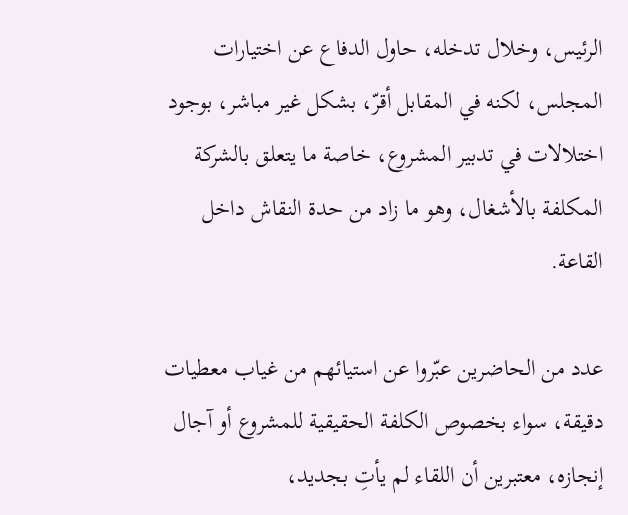الرئيس، وخلال تدخله، حاول الدفاع عن اختيارات المجلس، لكنه في المقابل أقرّ، بشكل غير مباشر، بوجود اختلالات في تدبير المشروع، خاصة ما يتعلق بالشركة المكلفة بالأشغال، وهو ما زاد من حدة النقاش داخل القاعة.

عدد من الحاضرين عبّروا عن استيائهم من غياب معطيات دقيقة، سواء بخصوص الكلفة الحقيقية للمشروع أو آجال إنجازه، معتبرين أن اللقاء لم يأتِ بجديد،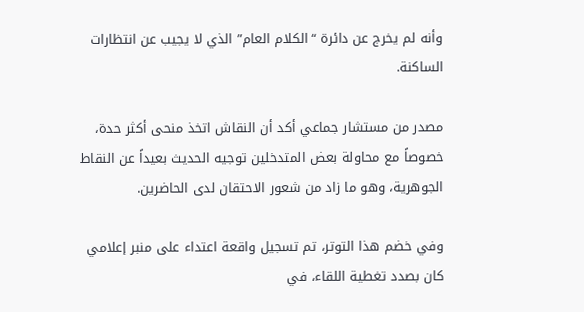وأنه لم يخرج عن دائرة “الكلام العام” الذي لا يجيب عن انتظارات الساكنة.

مصدر من مستشار جماعي أكد أن النقاش اتخذ منحى أكثر حدة، خصوصاً مع محاولة بعض المتدخلين توجيه الحديث بعيداً عن النقاط الجوهرية، وهو ما زاد من شعور الاحتقان لدى الحاضرين.

وفي خضم هذا التوتر، تم تسجيل واقعة اعتداء على منبر إعلامي كان بصدد تغطية اللقاء، في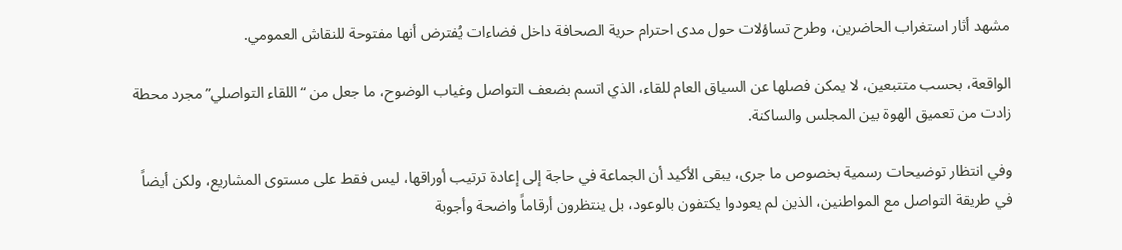مشهد أثار استغراب الحاضرين، وطرح تساؤلات حول مدى احترام حرية الصحافة داخل فضاءات يُفترض أنها مفتوحة للنقاش العمومي.

الواقعة، بحسب متتبعين، لا يمكن فصلها عن السياق العام للقاء، الذي اتسم بضعف التواصل وغياب الوضوح، ما جعل من “اللقاء التواصلي” مجرد محطة زادت من تعميق الهوة بين المجلس والساكنة.

وفي انتظار توضيحات رسمية بخصوص ما جرى، يبقى الأكيد أن الجماعة في حاجة إلى إعادة ترتيب أوراقها، ليس فقط على مستوى المشاريع، ولكن أيضاً في طريقة التواصل مع المواطنين، الذين لم يعودوا يكتفون بالوعود، بل ينتظرون أرقاماً واضحة وأجوبة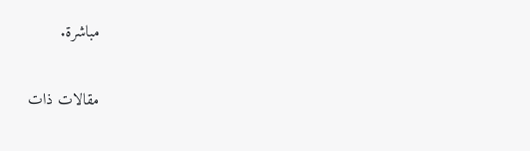مباشرة.

مقالات ذات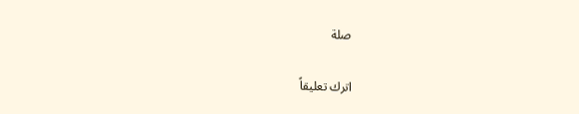صلة

اترك تعليقاً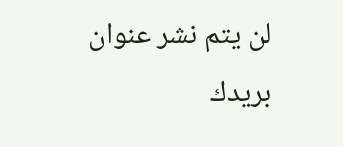لن يتم نشر عنوان بريدك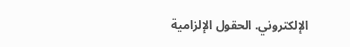الإلكتروني. الحقول الإلزامية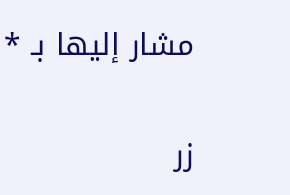مشار إليها بـ *

زر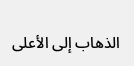الذهاب إلى الأعلى